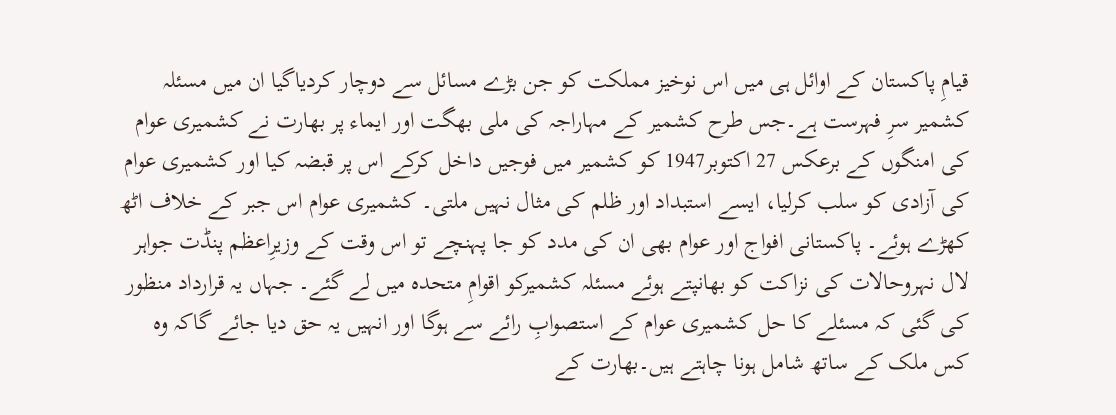قیامِ پاکستان کے اوائل ہی میں اس نوخیز مملکت کو جن بڑے مسائل سے دوچار کردیاگیا ان میں مسئلہ کشمیر سرِ فہرست ہے۔جس طرح کشمیر کے مہاراجہ کی ملی بھگت اور ایماء پر بھارت نے کشمیری عوام کی امنگوں کے برعکس 27 اکتوبر1947 کو کشمیر میں فوجیں داخل کرکے اس پر قبضہ کیا اور کشمیری عوام کی آزادی کو سلب کرلیا، ایسے استبداد اور ظلم کی مثال نہیں ملتی۔ کشمیری عوام اس جبر کے خلاف اٹھ کھڑے ہوئے۔ پاکستانی افواج اور عوام بھی ان کی مدد کو جا پہنچے تو اس وقت کے وزیرِاعظم پنڈت جواہر لال نہروحالات کی نزاکت کو بھانپتے ہوئے مسئلہ کشمیرکو اقوامِ متحدہ میں لے گئے۔ جہاں یہ قرارداد منظور کی گئی کہ مسئلے کا حل کشمیری عوام کے استصوابِ رائے سے ہوگا اور انہیں یہ حق دیا جائے گاکہ وہ کس ملک کے ساتھ شامل ہونا چاہتے ہیں۔بھارت کے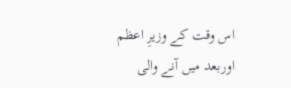اس وقت کے وزیرِ اعظم اوربعد میں آنے والی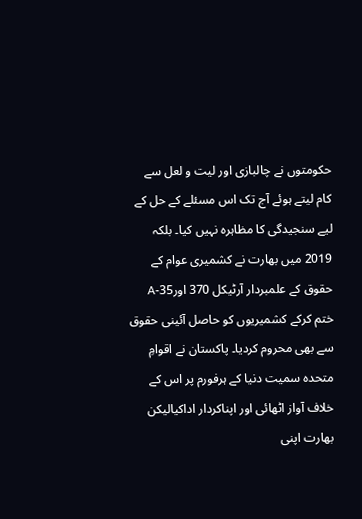حکومتوں نے چالبازی اور لیت و لعل سے کام لیتے ہوئے آج تک اس مسئلے کے حل کے لیے سنجیدگی کا مظاہرہ نہیں کیا۔ بلکہ 2019 میں بھارت نے کشمیری عوام کے حقوق کے علمبردار آرٹیکل 370 اور35-A ختم کرکے کشمیریوں کو حاصل آئینی حقوق سے بھی محروم کردیا۔ پاکستان نے اقوامِ متحدہ سمیت دنیا کے ہرفورم پر اس کے خلاف آواز اٹھائی اور اپناکردار اداکیالیکن بھارت اپنی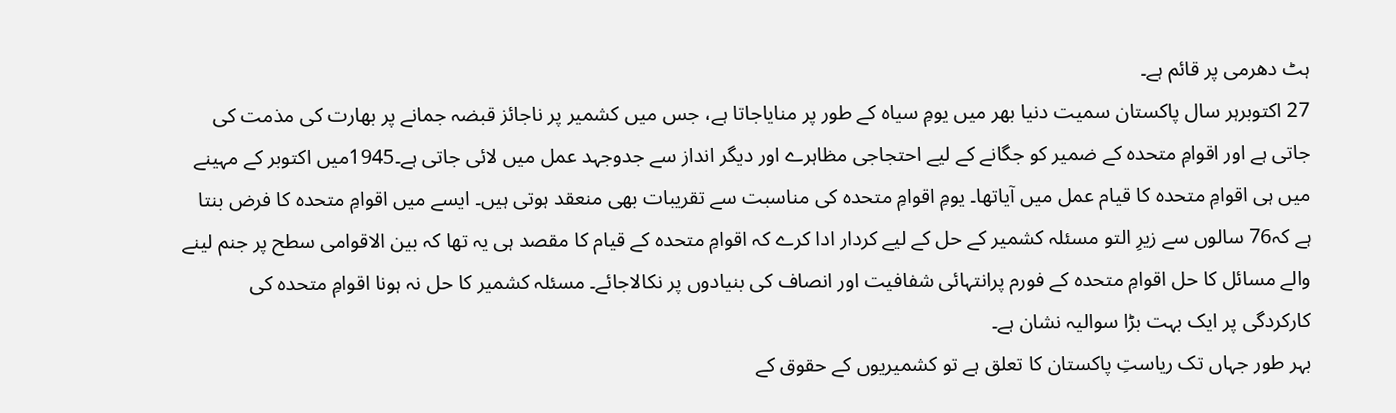ہٹ دھرمی پر قائم ہے۔
27 اکتوبرہر سال پاکستان سمیت دنیا بھر میں یومِ سیاہ کے طور پر منایاجاتا ہے، جس میں کشمیر پر ناجائز قبضہ جمانے پر بھارت کی مذمت کی جاتی ہے اور اقوامِ متحدہ کے ضمیر کو جگانے کے لیے احتجاجی مظاہرے اور دیگر انداز سے جدوجہد عمل میں لائی جاتی ہے۔1945میں اکتوبر کے مہینے میں ہی اقوامِ متحدہ کا قیام عمل میں آیاتھا۔ یومِ اقوامِ متحدہ کی مناسبت سے تقریبات بھی منعقد ہوتی ہیں۔ ایسے میں اقوامِ متحدہ کا فرض بنتا ہے کہ76 سالوں سے زیرِ التو مسئلہ کشمیر کے حل کے لیے کردار ادا کرے کہ اقوامِ متحدہ کے قیام کا مقصد ہی یہ تھا کہ بین الاقوامی سطح پر جنم لینے والے مسائل کا حل اقوامِ متحدہ کے فورم پرانتہائی شفافیت اور انصاف کی بنیادوں پر نکالاجائے۔ مسئلہ کشمیر کا حل نہ ہونا اقوامِ متحدہ کی کارکردگی پر ایک بہت بڑا سوالیہ نشان ہے۔
بہر طور جہاں تک ریاستِ پاکستان کا تعلق ہے تو کشمیریوں کے حقوق کے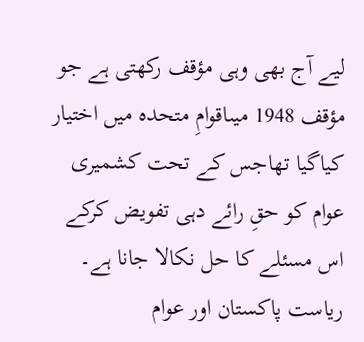لیے آج بھی وہی مؤقف رکھتی ہے جو مؤقف 1948 میںاقوامِ متحدہ میں اختیار کیاگیا تھاجس کے تحت کشمیری عوام کو حقِ رائے دہی تفویض کرکے اس مسئلے کا حل نکالا جانا ہے۔ ریاست پاکستان اور عوام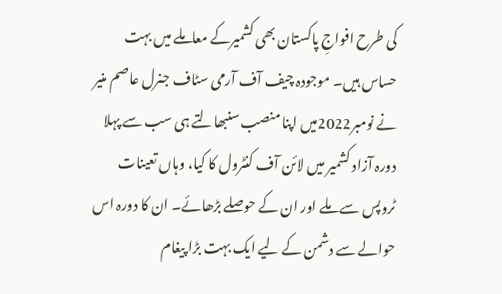کی طرح افواجِ پاکستان بھی کشمیرکے معاملے میں بہت حساس ہیں۔ موجودہ چیف آف آرمی سٹاف جنرل عاصم منیر نے نومبر2022میں اپنا منصب سنبھالتے ہی سب سے پہلا دورہ آزاد کشمیر میں لائن آف کنٹرول کا کیا، وہاں تعینات ٹروپس سے ملے اور ان کے حوصلے بڑھائے۔ ان کا دورہ اس حوالے سے دشمن کے لیے ایک بہت بڑا پیغام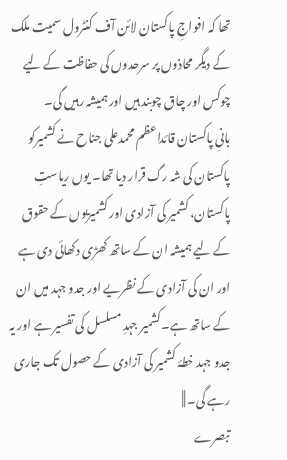تھا کہ افواجِ پاکستان لائن آف کنٹرول سمیت ملک کے دیگر محاذوں پر سرحدوں کی حفاظت کے لیے چوکس اور چاق چوبند ہیں اور ہمیشہ رہیں گی۔
بانیِ پاکستان قائداعظم محمدعلی جناح نے کشمیرکو پاکستان کی شہ رگ قرار دیا تھا۔ یوں ریاستِ پاکستان، کشمیر کی آزادی اور کشمیریوں کے حقوق کے لیے ہمیشہ ان کے ساتھ کھڑی دکھائی دی ہے اور ان کی آزادی کے نظریے اور جدو جہد میں ان کے ساتھ ہے۔کشمیر جہدِ مسلسل کی تفسیر ہے اور یہ جدو جہد خطۂ کشمیر کی آزادی کے حصول تک جاری رہے گی۔ ||
تبصرے